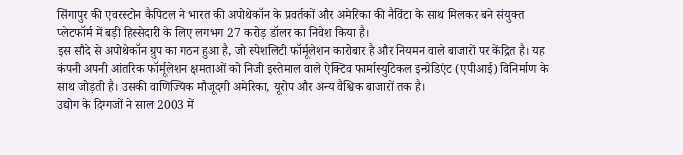सिंगापुर की एवरस्टोन कैपिटल ने भारत की अपोथेकॉन के प्रवर्तकों और अमेरिका की नैविंटा के साथ मिलकर बने संयुक्त प्लेटफॉर्म में बड़ी हिस्सेदारी के लिए लगभग 27 करोड़ डॉलर का निवेश किया है।
इस सौदे से अपोथेकॉन ग्रुप का गठन हुआ है, जो स्पेशलिटी फॉर्मूलेशन कारोबार है और नियमन वाले बाजारों पर केंद्रित है। यह कंपनी अपनी आंतरिक फॉर्मूलेशन क्षमताओं को निजी इस्तेमाल वाले ऐक्टिव फार्मास्युटिकल इन्ग्रेडिएंट (एपीआई) विनिर्माण के साथ जोड़ती है। उसकी वाणिज्यिक मौजूदगी अमेरिका, यूरोप और अन्य वैश्विक बाजारों तक है।
उद्योग के दिग्गजों ने साल 2003 में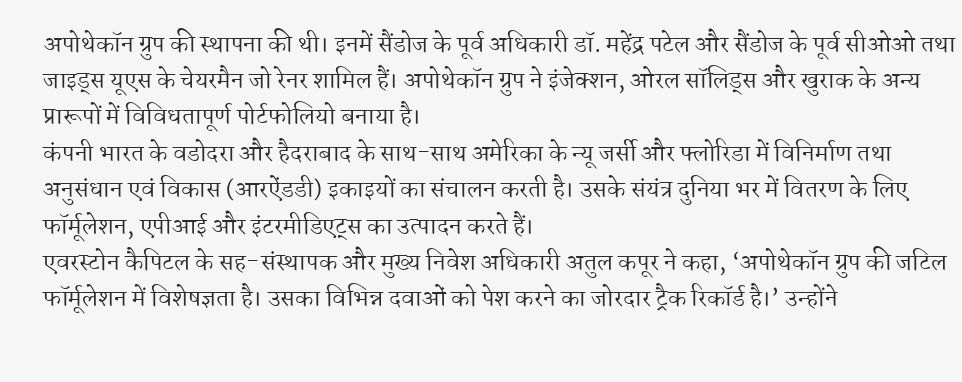अपोथेकॉन ग्रुप की स्थापना की थी। इनमें सैंडोज के पूर्व अधिकारी डॉ. महेंद्र पटेल और सैंडोज के पूर्व सीओओ तथा जाइड्स यूएस के चेयरमैन जो रेनर शामिल हैं। अपोथेकॉन ग्रुप ने इंजेक्शन, ओरल सॉलिड्स और खुराक के अन्य प्रारूपों में विविधतापूर्ण पोर्टफोलियो बनाया है।
कंपनी भारत के वडोदरा और हैदराबाद के साथ-साथ अमेरिका के न्यू जर्सी और फ्लोरिडा में विनिर्माण तथा अनुसंधान एवं विकास (आरऐंडडी) इकाइयों का संचालन करती है। उसके संयंत्र दुनिया भर में वितरण के लिए फॉर्मूलेशन, एपीआई और इंटरमीडिएट्स का उत्पादन करते हैं।
एवरस्टोन कैपिटल के सह-संस्थापक और मुख्य निवेश अधिकारी अतुल कपूर ने कहा, ‘अपोथेकॉन ग्रुप की जटिल फॉर्मूलेशन में विशेषज्ञता है। उसका विभिन्न दवाओं को पेश करने का जोरदार ट्रैक रिकॉर्ड है।’ उन्होंने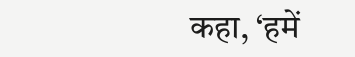कहा, ‘हमें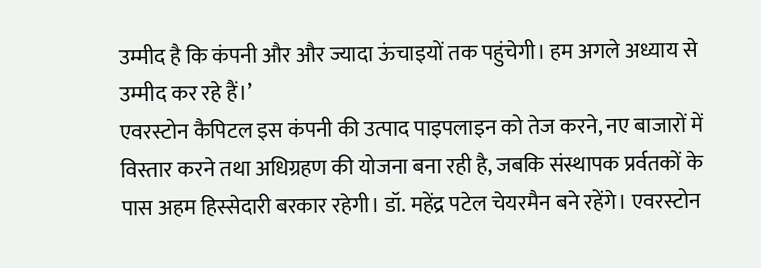उम्मीद है कि कंपनी और और ज्यादा ऊंचाइयों तक पहुंचेगी। हम अगले अध्याय से उम्मीद कर रहे हैं।’
एवरस्टोन कैपिटल इस कंपनी की उत्पाद पाइपलाइन को तेज करने, नए बाजारों में विस्तार करने तथा अधिग्रहण की योजना बना रही है, जबकि संस्थापक प्रर्वतकों के पास अहम हिस्सेदारी बरकार रहेगी। डॉ. महेंद्र पटेल चेयरमैन बने रहेंगे। एवरस्टोन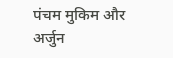पंचम मुकिम और अर्जुन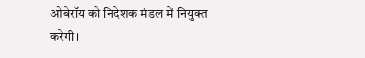ओबेरॉय को निदेशक मंडल में नियुक्त करेगी।